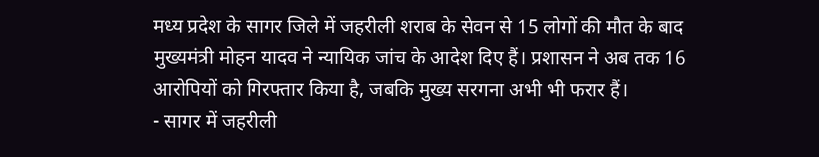मध्य प्रदेश के सागर जिले में जहरीली शराब के सेवन से 15 लोगों की मौत के बाद मुख्यमंत्री मोहन यादव ने न्यायिक जांच के आदेश दिए हैं। प्रशासन ने अब तक 16 आरोपियों को गिरफ्तार किया है, जबकि मुख्य सरगना अभी भी फरार हैं।
- सागर में जहरीली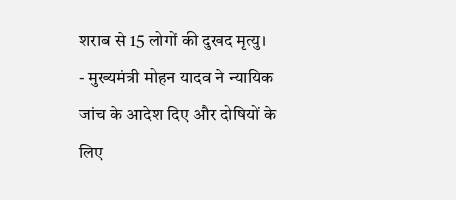शराब से 15 लोगों की दुखद मृत्यु।
- मुख्यमंत्री मोहन यादव ने न्यायिक जांच के आदेश दिए और दोषियों के लिए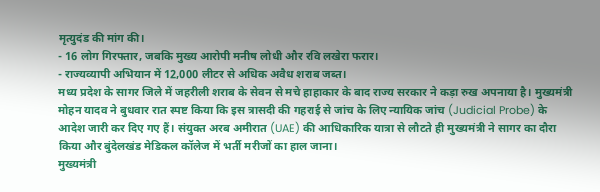मृत्युदंड की मांग की।
- 16 लोग गिरफ्तार, जबकि मुख्य आरोपी मनीष लोधी और रवि लखेरा फरार।
- राज्यव्यापी अभियान में 12,000 लीटर से अधिक अवैध शराब जब्त।
मध्य प्रदेश के सागर जिले में जहरीली शराब के सेवन से मचे हाहाकार के बाद राज्य सरकार ने कड़ा रुख अपनाया है। मुख्यमंत्री मोहन यादव ने बुधवार रात स्पष्ट किया कि इस त्रासदी की गहराई से जांच के लिए न्यायिक जांच (Judicial Probe) के आदेश जारी कर दिए गए हैं। संयुक्त अरब अमीरात (UAE) की आधिकारिक यात्रा से लौटते ही मुख्यमंत्री ने सागर का दौरा किया और बुंदेलखंड मेडिकल कॉलेज में भर्ती मरीजों का हाल जाना।
मुख्यमंत्री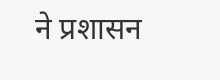ने प्रशासन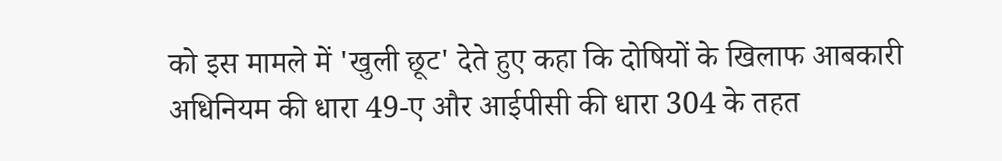को इस मामले में 'खुली छूट' देते हुए कहा कि दोषियों के खिलाफ आबकारी अधिनियम की धारा 49-ए और आईपीसी की धारा 304 के तहत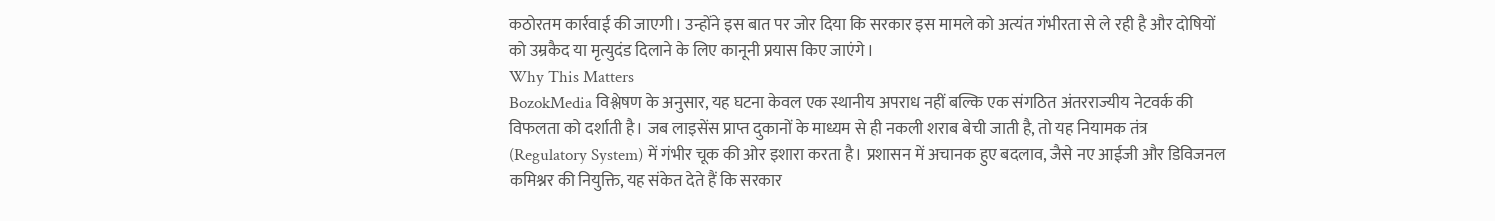कठोरतम कार्रवाई की जाएगी। उन्होंने इस बात पर जोर दिया कि सरकार इस मामले को अत्यंत गंभीरता से ले रही है और दोषियों को उम्रकैद या मृत्युदंड दिलाने के लिए कानूनी प्रयास किए जाएंगे।
Why This Matters
BozokMedia विश्लेषण के अनुसार, यह घटना केवल एक स्थानीय अपराध नहीं बल्कि एक संगठित अंतरराज्यीय नेटवर्क की विफलता को दर्शाती है। जब लाइसेंस प्राप्त दुकानों के माध्यम से ही नकली शराब बेची जाती है, तो यह नियामक तंत्र (Regulatory System) में गंभीर चूक की ओर इशारा करता है। प्रशासन में अचानक हुए बदलाव, जैसे नए आईजी और डिविजनल कमिश्नर की नियुक्ति, यह संकेत देते हैं कि सरकार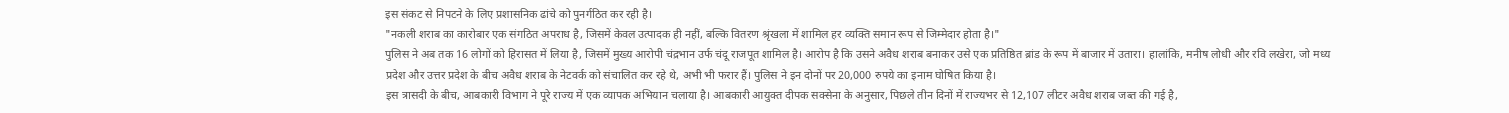इस संकट से निपटने के लिए प्रशासनिक ढांचे को पुनर्गठित कर रही है।
"नकली शराब का कारोबार एक संगठित अपराध है, जिसमें केवल उत्पादक ही नहीं, बल्कि वितरण श्रृंखला में शामिल हर व्यक्ति समान रूप से जिम्मेदार होता है।"
पुलिस ने अब तक 16 लोगों को हिरासत में लिया है, जिसमें मुख्य आरोपी चंद्रभान उर्फ चंदू राजपूत शामिल है। आरोप है कि उसने अवैध शराब बनाकर उसे एक प्रतिष्ठित ब्रांड के रूप में बाजार में उतारा। हालांकि, मनीष लोधी और रवि लखेरा, जो मध्य प्रदेश और उत्तर प्रदेश के बीच अवैध शराब के नेटवर्क को संचालित कर रहे थे, अभी भी फरार हैं। पुलिस ने इन दोनों पर 20,000 रुपये का इनाम घोषित किया है।
इस त्रासदी के बीच, आबकारी विभाग ने पूरे राज्य में एक व्यापक अभियान चलाया है। आबकारी आयुक्त दीपक सक्सेना के अनुसार, पिछले तीन दिनों में राज्यभर से 12,107 लीटर अवैध शराब जब्त की गई है,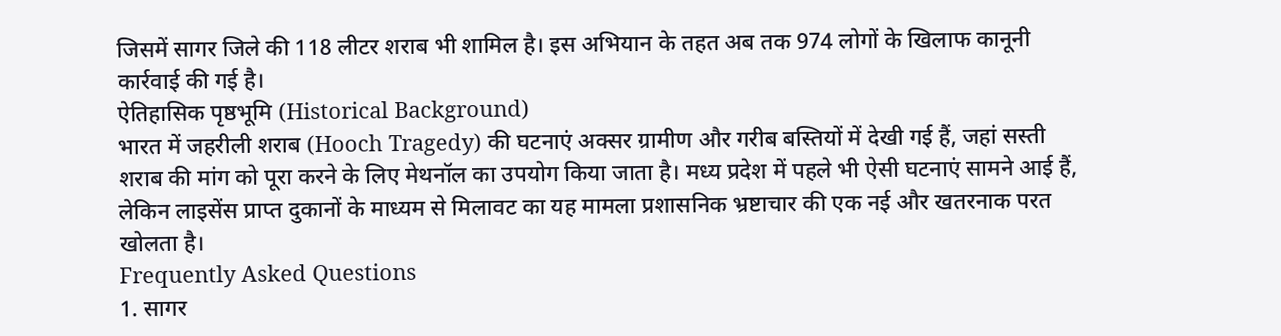जिसमें सागर जिले की 118 लीटर शराब भी शामिल है। इस अभियान के तहत अब तक 974 लोगों के खिलाफ कानूनी कार्रवाई की गई है।
ऐतिहासिक पृष्ठभूमि (Historical Background)
भारत में जहरीली शराब (Hooch Tragedy) की घटनाएं अक्सर ग्रामीण और गरीब बस्तियों में देखी गई हैं, जहां सस्ती शराब की मांग को पूरा करने के लिए मेथनॉल का उपयोग किया जाता है। मध्य प्रदेश में पहले भी ऐसी घटनाएं सामने आई हैं, लेकिन लाइसेंस प्राप्त दुकानों के माध्यम से मिलावट का यह मामला प्रशासनिक भ्रष्टाचार की एक नई और खतरनाक परत खोलता है।
Frequently Asked Questions
1. सागर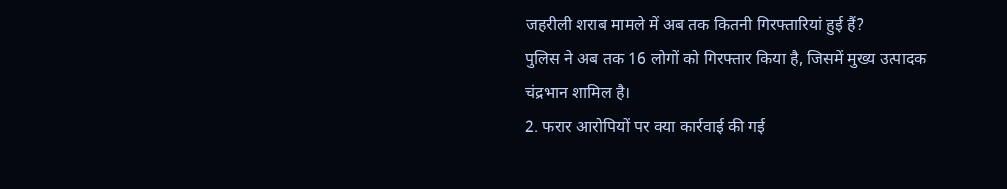जहरीली शराब मामले में अब तक कितनी गिरफ्तारियां हुई हैं?
पुलिस ने अब तक 16 लोगों को गिरफ्तार किया है, जिसमें मुख्य उत्पादक चंद्रभान शामिल है।
2. फरार आरोपियों पर क्या कार्रवाई की गई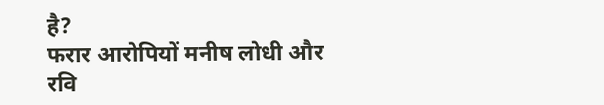है?
फरार आरोपियों मनीष लोधी और रवि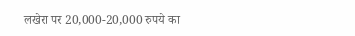लखेरा पर 20,000-20,000 रुपये का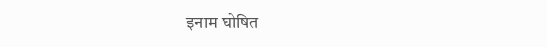इनाम घोषित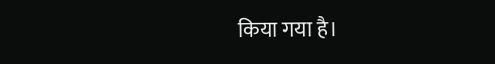किया गया है।